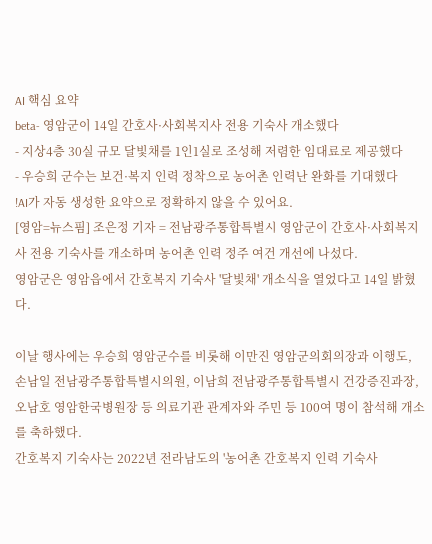AI 핵심 요약
beta- 영암군이 14일 간호사·사회복지사 전용 기숙사 개소했다
- 지상4층 30실 규모 달빛채를 1인1실로 조성해 저렴한 임대료로 제공했다
- 우승희 군수는 보건·복지 인력 정착으로 농어촌 인력난 완화를 기대했다
!AI가 자동 생성한 요약으로 정확하지 않을 수 있어요.
[영암=뉴스핌] 조은정 기자 = 전남광주통합특별시 영암군이 간호사·사회복지사 전용 기숙사를 개소하며 농어촌 인력 정주 여건 개선에 나섰다.
영암군은 영암읍에서 간호복지 기숙사 '달빛채' 개소식을 열었다고 14일 밝혔다.

이날 행사에는 우승희 영암군수를 비롯해 이만진 영암군의회의장과 이행도, 손남일 전남광주통합특별시의원, 이남희 전남광주통합특별시 건강증진과장, 오남호 영암한국병원장 등 의료기관 관계자와 주민 등 100여 명이 참석해 개소를 축하했다.
간호복지 기숙사는 2022년 전라남도의 '농어촌 간호복지 인력 기숙사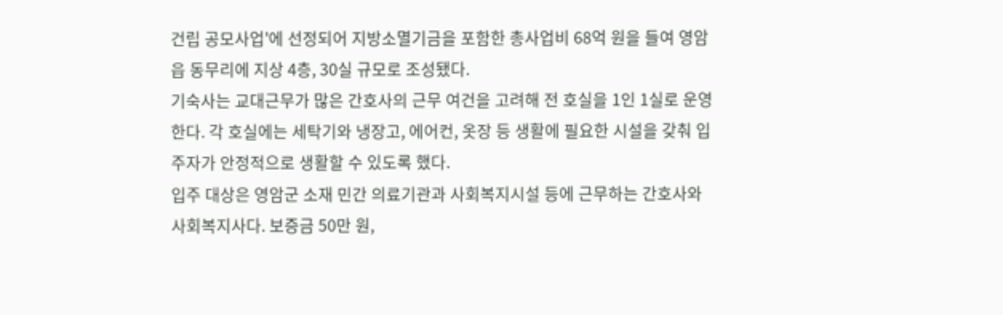건립 공모사업'에 선정되어 지방소멸기금을 포함한 총사업비 68억 원을 들여 영암읍 동무리에 지상 4층, 30실 규모로 조성됐다.
기숙사는 교대근무가 많은 간호사의 근무 여건을 고려해 전 호실을 1인 1실로 운영한다. 각 호실에는 세탁기와 냉장고, 에어컨, 옷장 등 생활에 필요한 시설을 갖춰 입주자가 안정적으로 생활할 수 있도록 했다.
입주 대상은 영암군 소재 민간 의료기관과 사회복지시설 등에 근무하는 간호사와 사회복지사다. 보증금 50만 원,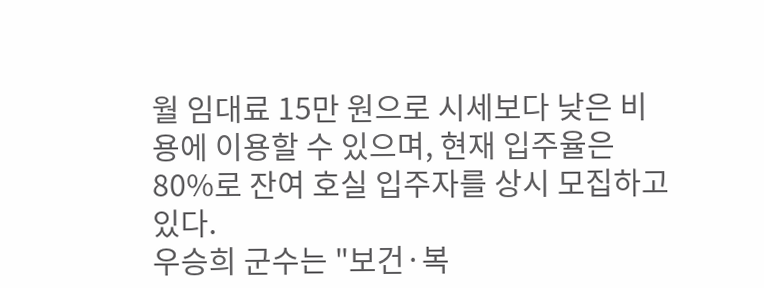월 임대료 15만 원으로 시세보다 낮은 비용에 이용할 수 있으며, 현재 입주율은 80%로 잔여 호실 입주자를 상시 모집하고 있다.
우승희 군수는 "보건·복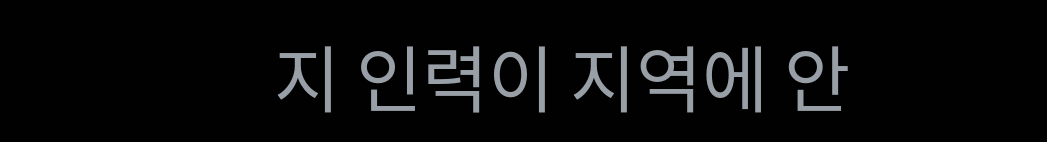지 인력이 지역에 안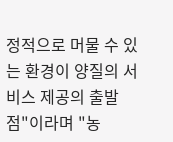정적으로 머물 수 있는 환경이 양질의 서비스 제공의 출발점"이라며 "농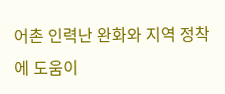어촌 인력난 완화와 지역 정착에 도움이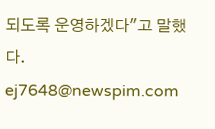되도록 운영하겠다"고 말했다.
ej7648@newspim.com